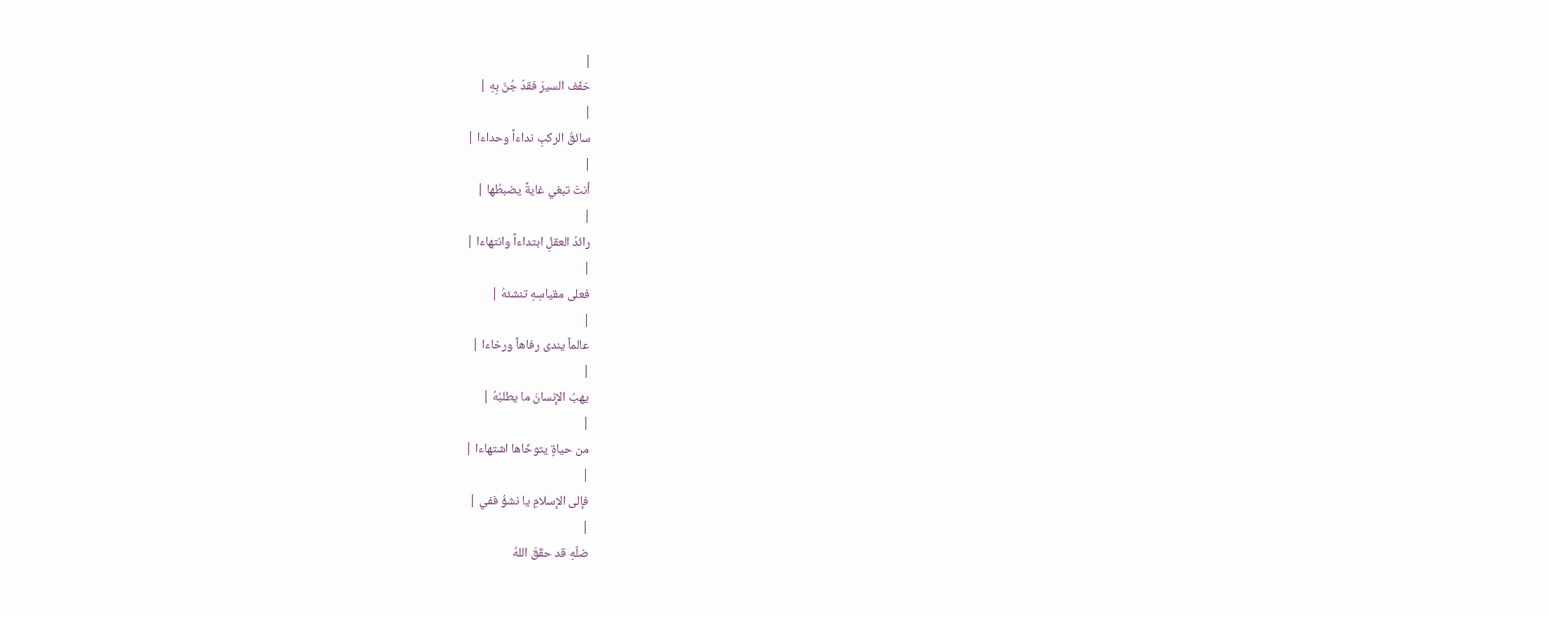|
خفّف السيرَ فقدْ جُنّ بِهِ |
|
سائقُ الركبِ نداءاً وحداءا |
|
أنتَ تبغي غايةً يضبطُها |
|
رائدُ العقلِ ابتداءاً وانتهاءا |
|
فعلى مقياسِهِ تنشئهُ |
|
عالماً يندى رفاهاً ورخاءا |
|
يهبُ الإنسانَ ما يطلبُهُ |
|
من حياةٍ يتوخّاها اشتهاءا |
|
فإلى الإسلامِ يا نشؤُ ففي |
|
ضلّهِ قد حقّقَ اللهُ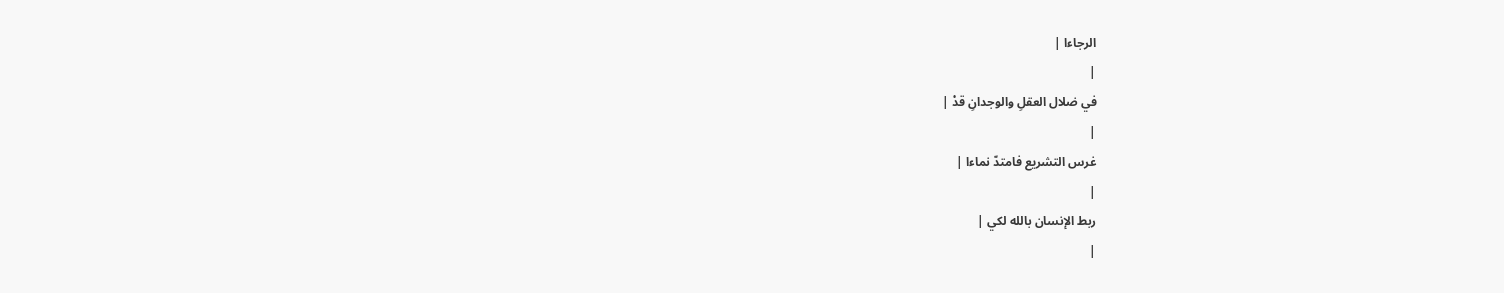الرجاءا |
|
في ضلال العقلِ والوجدانِ قدْ |
|
غرس التشريع فامتدّ نماءا |
|
ربط الإنسان بالله لكي |
|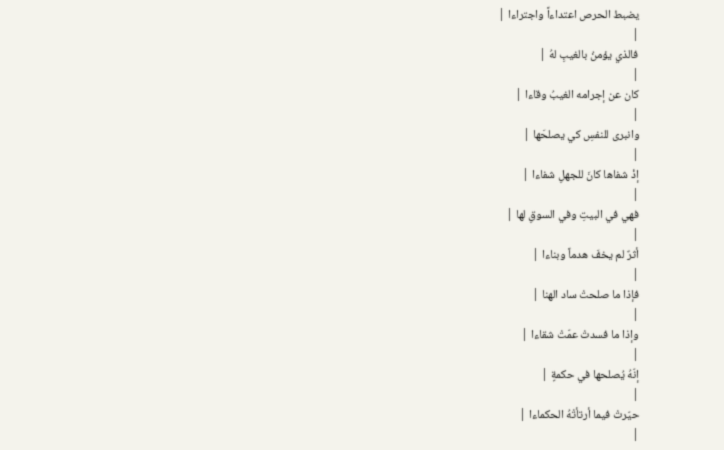يضبط الحرص اعتداءاً واجتراءا |
|
فالذي يؤمنُ بالغيبِ لهُ |
|
كان عن إجرامه الغيبُ وقاءا |
|
وانبرى للنفسِ كي يصلحَها |
|
إذْ شفاها كانَ للجهلِ شفاءا |
|
فهي في البيتِ وفي السوقِ لها |
|
أثرٌ لم يخفَ هدماً وبناءا |
|
فإذا ما صلحتْ ساد الهنا |
|
وإذا ما فسدتْ عمّتْ شقاءا |
|
إنّهُ يُصلحها في حكمةٍ |
|
حيّرتْ فيما أرتأتْهُ الحكماءا |
|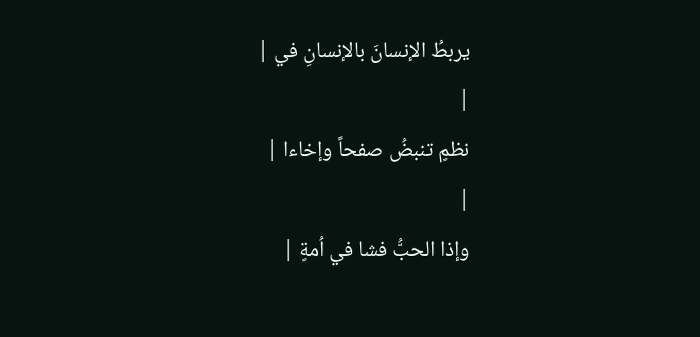يربطُ الإنسانَ بالإنسانِ في |
|
نظمٍ تنبضُ صفحاً وإخاءا |
|
وإذا الحبُّ فشا في اُمةٍ |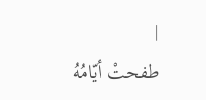|
طفحتْ أيّامُهُ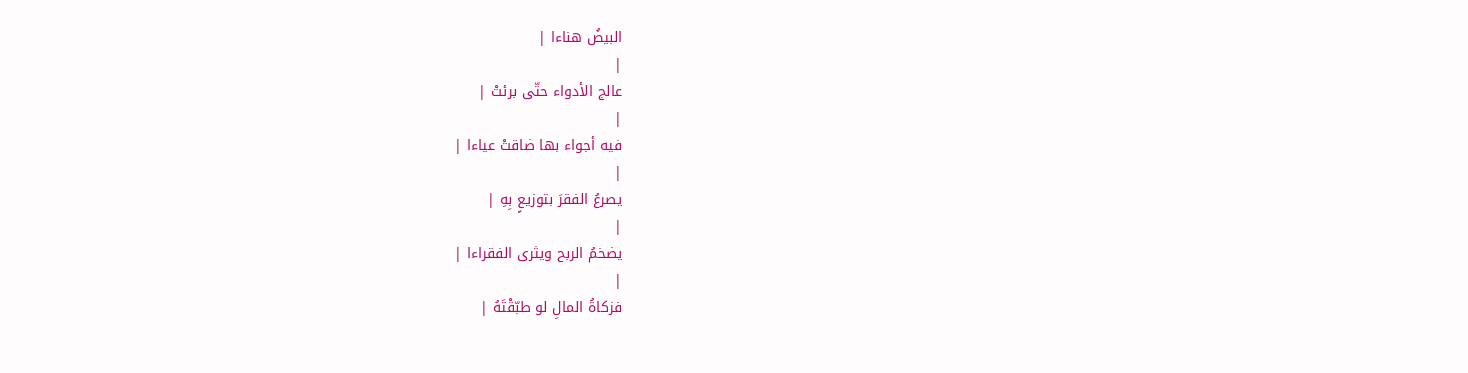البيضُ هناءا |
|
عالج الأدواء حتّى برئتْ |
|
فيه أجواء بها ضاقتْ عياءا |
|
يصرعُ الفقرَ بتوزيعٍ بِهِ |
|
يضخمُ الربح ويثرى الفقراءا |
|
فزكاةُ المالِ لو طبّقْتَهُ |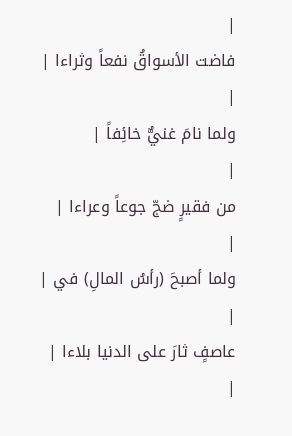|
فاضت الأسواقُ نفعاً وثراءا |
|
ولما نامَ غنيٌّ خائِفاً |
|
من فقيرٍ ضجّ جوعاً وعراءا |
|
ولما أصبحَ (رأسُ المالِ) في |
|
عاصفٍ ثارَ على الدنيا بلاءا |
|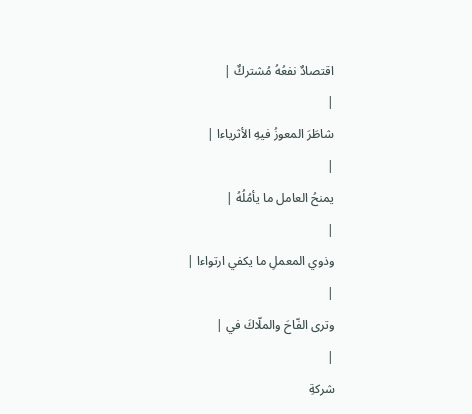اقتصادٌ نفعُهُ مُشتركٌ |
|
شاطَرَ المعوزُ فيهِ الأثرياءا |
|
يمنحُ العامل ما يأمُلُهُ |
|
وذوي المعملِ ما يكفي ارتواءا |
|
وترى الفّاحَ والملّاكَ في |
|
شركةِ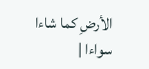الأرضِ كما شاءا سواءا |